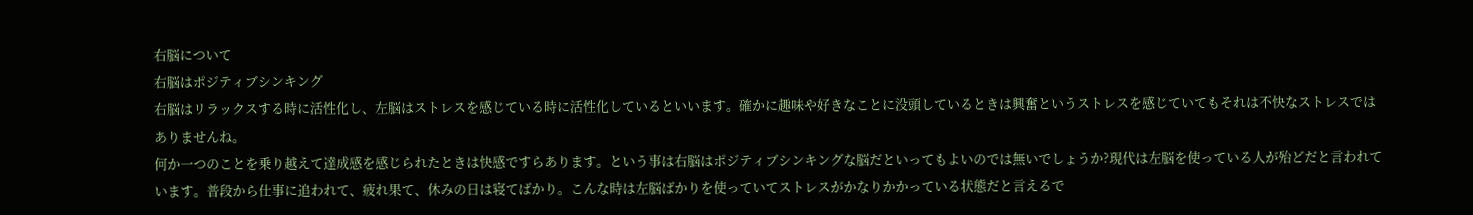右脳について
右脳はポジティブシンキング
右脳はリラックスする時に活性化し、左脳はストレスを感じている時に活性化しているといいます。確かに趣味や好きなことに没頭しているときは興奮というストレスを感じていてもそれは不快なストレスではありませんね。
何か一つのことを乗り越えて達成感を感じられたときは快感ですらあります。という事は右脳はポジティブシンキングな脳だといってもよいのでは無いでしょうか?現代は左脳を使っている人が殆どだと言われています。普段から仕事に追われて、疲れ果て、休みの日は寝てばかり。こんな時は左脳ばかりを使っていてストレスがかなりかかっている状態だと言えるで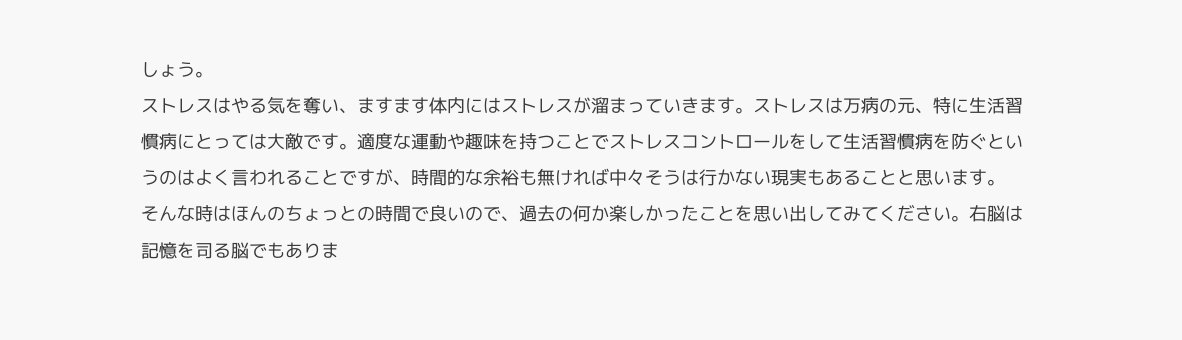しょう。
ストレスはやる気を奪い、ますます体内にはストレスが溜まっていきます。ストレスは万病の元、特に生活習慣病にとっては大敵です。適度な運動や趣味を持つことでストレスコントロールをして生活習慣病を防ぐというのはよく言われることですが、時間的な余裕も無ければ中々そうは行かない現実もあることと思います。
そんな時はほんのちょっとの時間で良いので、過去の何か楽しかったことを思い出してみてください。右脳は記憶を司る脳でもありま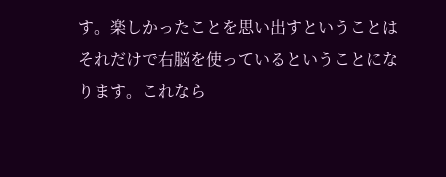す。楽しかったことを思い出すということはそれだけで右脳を使っているということになります。これなら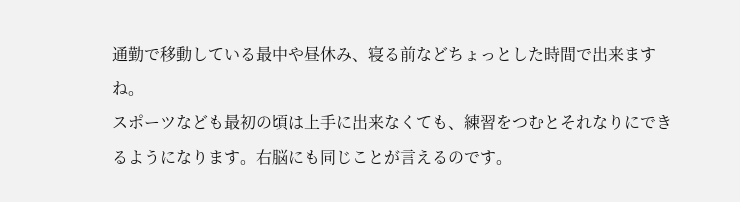通勤で移動している最中や昼休み、寝る前などちょっとした時間で出来ますね。
スポーツなども最初の頃は上手に出来なくても、練習をつむとそれなりにできるようになります。右脳にも同じことが言えるのです。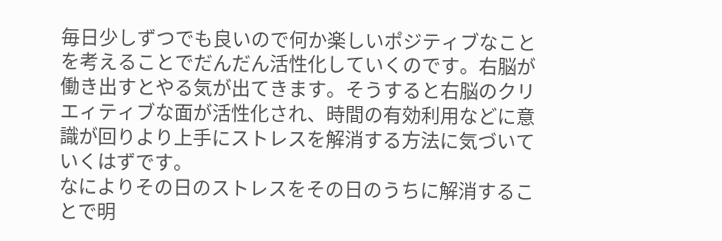毎日少しずつでも良いので何か楽しいポジティブなことを考えることでだんだん活性化していくのです。右脳が働き出すとやる気が出てきます。そうすると右脳のクリエィティブな面が活性化され、時間の有効利用などに意識が回りより上手にストレスを解消する方法に気づいていくはずです。
なによりその日のストレスをその日のうちに解消することで明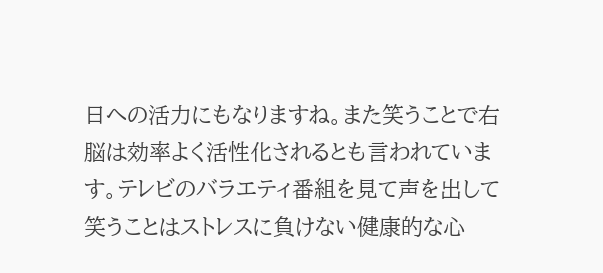日への活力にもなりますね。また笑うことで右脳は効率よく活性化されるとも言われています。テレビのバラエティ番組を見て声を出して笑うことはストレスに負けない健康的な心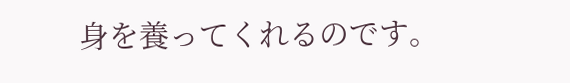身を養ってくれるのです。